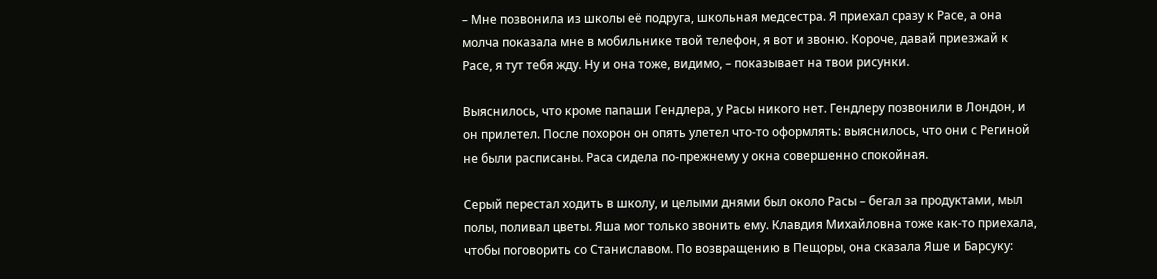– Мне позвонила из школы её подруга, школьная медсестра. Я приехал сразу к Расе, а она молча показала мне в мобильнике твой телефон, я вот и звоню. Короче, давай приезжай к Расе, я тут тебя жду. Ну и она тоже, видимо, – показывает на твои рисунки.

Выяснилось, что кроме папаши Гендлера, у Расы никого нет. Гендлеру позвонили в Лондон, и он прилетел. После похорон он опять улетел что-то оформлять: выяснилось, что они с Региной не были расписаны. Раса сидела по-прежнему у окна совершенно спокойная.

Серый перестал ходить в школу, и целыми днями был около Расы – бегал за продуктами, мыл полы, поливал цветы. Яша мог только звонить ему. Клавдия Михайловна тоже как-то приехала, чтобы поговорить со Станиславом. По возвращению в Пещоры, она сказала Яше и Барсуку: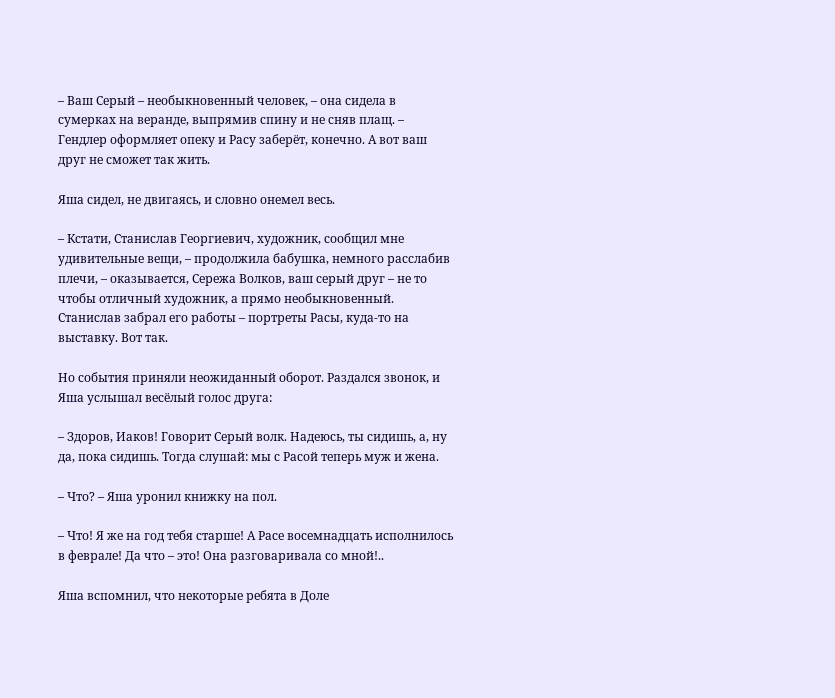– Ваш Серый – необыкновенный человек, – она сидела в сумерках на веранде, выпрямив спину и не сняв плащ. – Гендлер оформляет опеку и Расу заберёт, конечно. А вот ваш друг не сможет так жить.

Яша сидел, не двигаясь, и словно онемел весь.

– Кстати, Станислав Георгиевич, художник, сообщил мне удивительные вещи, – продолжила бабушка, немного расслабив плечи, – оказывается, Сережа Волков, ваш серый друг – не то чтобы отличный художник, а прямо необыкновенный. Станислав забрал его работы – портреты Расы, куда-то на выставку. Вот так.

Но события приняли неожиданный оборот. Раздался звонок, и Яша услышал весёлый голос друга:

– Здоров, Иаков! Говорит Серый волк. Надеюсь, ты сидишь, а, ну да, пока сидишь. Тогда слушай: мы с Расой теперь муж и жена.

– Что? – Яша уронил книжку на пол.

– Что! Я же на год тебя старше! А Расе восемнадцать исполнилось в феврале! Да что – это! Она разговаривала со мной!..

Яша вспомнил, что некоторые ребята в Доле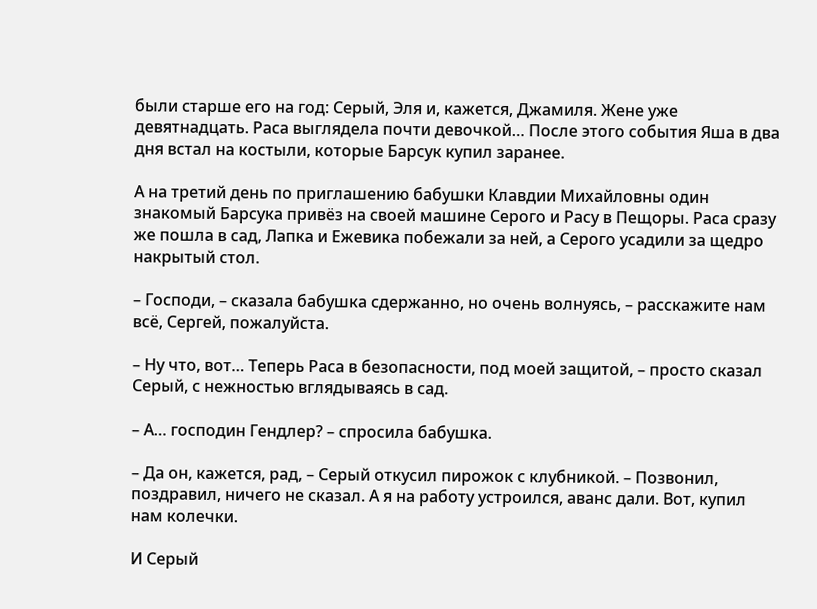были старше его на год: Серый, Эля и, кажется, Джамиля. Жене уже девятнадцать. Раса выглядела почти девочкой… После этого события Яша в два дня встал на костыли, которые Барсук купил заранее.

А на третий день по приглашению бабушки Клавдии Михайловны один знакомый Барсука привёз на своей машине Серого и Расу в Пещоры. Раса сразу же пошла в сад, Лапка и Ежевика побежали за ней, а Серого усадили за щедро накрытый стол.

– Господи, – сказала бабушка сдержанно, но очень волнуясь, – расскажите нам всё, Сергей, пожалуйста.

– Ну что, вот… Теперь Раса в безопасности, под моей защитой, – просто сказал Серый, с нежностью вглядываясь в сад.

– А… господин Гендлер? – спросила бабушка.

– Да он, кажется, рад, – Серый откусил пирожок с клубникой. – Позвонил, поздравил, ничего не сказал. А я на работу устроился, аванс дали. Вот, купил нам колечки.

И Серый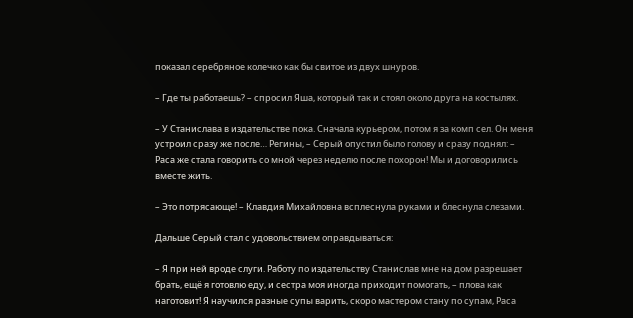показал серебряное колечко как бы свитое из двух шнуров.

– Где ты работаешь? – спросил Яша, который так и стоял около друга на костылях.

– У Станислава в издательстве пока. Сначала курьером, потом я за комп сел. Он меня устроил сразу же после… Регины, – Серый опустил было голову и сразу поднял: – Раса же стала говорить со мной через неделю после похорон! Мы и договорились вместе жить.

– Это потрясающе! – Клавдия Михайловна всплеснула руками и блеснула слезами.

Дальше Серый стал с удовольствием оправдываться:

– Я при ней вроде слуги. Работу по издательству Станислав мне на дом разрешает брать, ещё я готовлю еду, и сестра моя иногда приходит помогать, – плова как наготовит! Я научился разные супы варить, скоро мастером стану по супам, Раса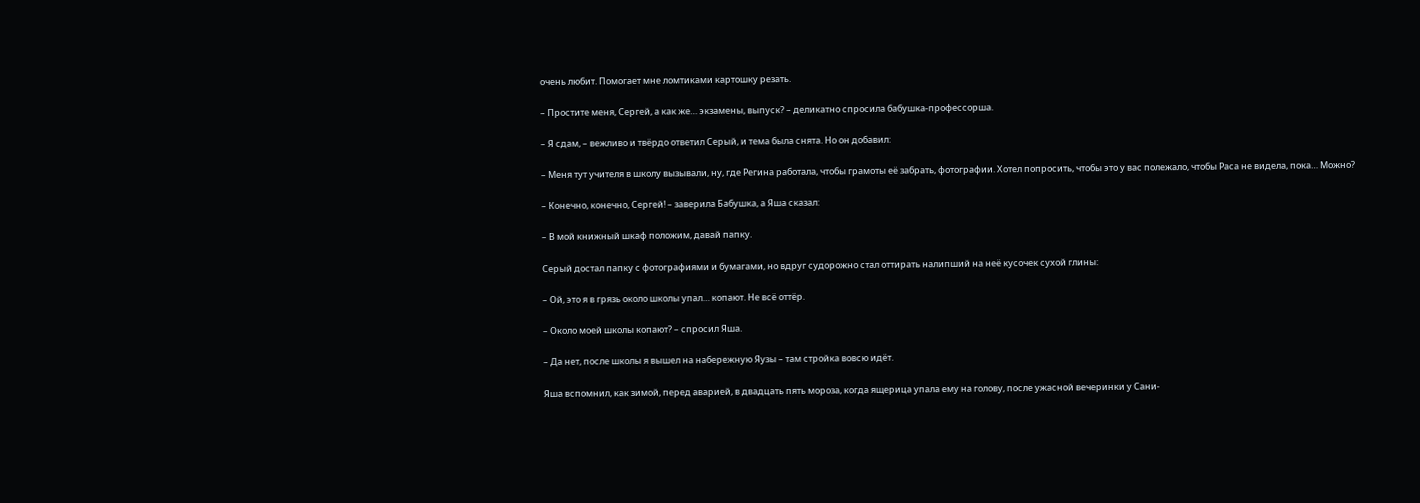очень любит. Помогает мне ломтиками картошку резать.

– Простите меня, Сергей, а как же… экзамены, выпуск? – деликатно спросила бабушка-профессорша.

– Я сдам, – вежливо и твёрдо ответил Серый, и тема была снята. Но он добавил:

– Меня тут учителя в школу вызывали, ну, где Регина работала, чтобы грамоты её забрать, фотографии. Хотел попросить, чтобы это у вас полежало, чтобы Раса не видела, пока… Можно?

– Конечно, конечно, Сергей! – заверила Бабушка, а Яша сказал:

– В мой книжный шкаф положим, давай папку.

Серый достал папку с фотографиями и бумагами, но вдруг судорожно стал оттирать налипший на неё кусочек сухой глины:

– Ой, это я в грязь около школы упал… копают. Не всё оттёр.

– Около моей школы копают? – спросил Яша.

– Да нет, после школы я вышел на набережную Яузы – там стройка вовсю идёт.

Яша вспомнил, как зимой, перед аварией, в двадцать пять мороза, когда ящерица упала ему на голову, после ужасной вечеринки у Сани-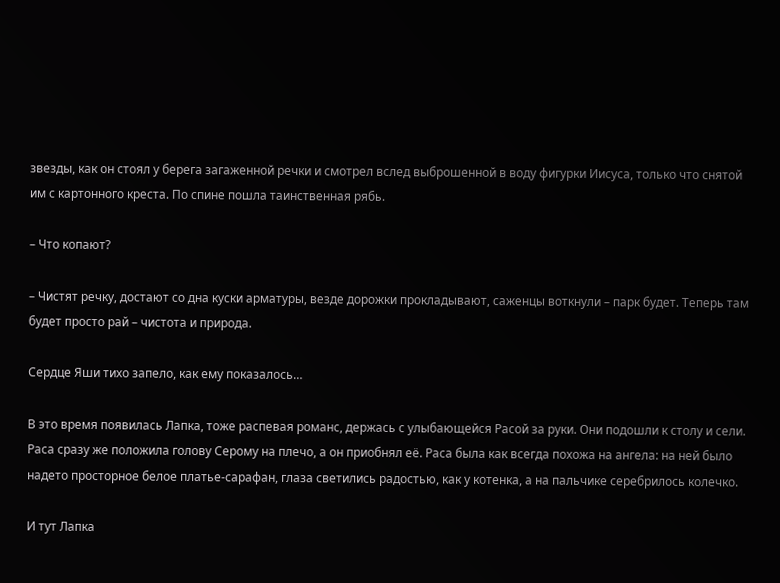звезды, как он стоял у берега загаженной речки и смотрел вслед выброшенной в воду фигурки Иисуса, только что снятой им с картонного креста. По спине пошла таинственная рябь.

– Что копают?

– Чистят речку, достают со дна куски арматуры, везде дорожки прокладывают, саженцы воткнули – парк будет. Теперь там будет просто рай – чистота и природа.

Сердце Яши тихо запело, как ему показалось…

В это время появилась Лапка, тоже распевая романс, держась с улыбающейся Расой за руки. Они подошли к столу и сели. Раса сразу же положила голову Серому на плечо, а он приобнял её. Раса была как всегда похожа на ангела: на ней было надето просторное белое платье-сарафан, глаза светились радостью, как у котенка, а на пальчике серебрилось колечко.

И тут Лапка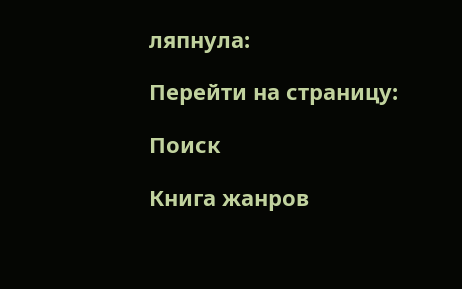ляпнула:

Перейти на страницу:

Поиск

Книга жанров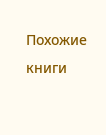Похожие книги